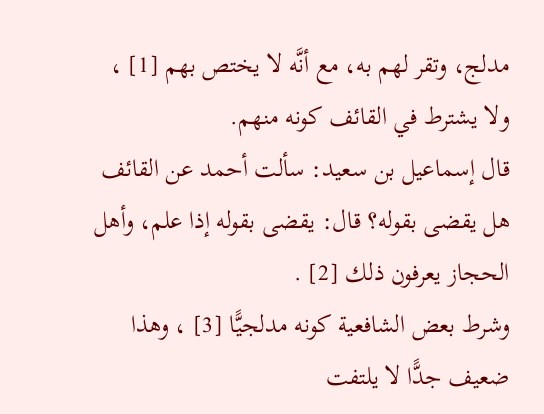مدلج، وتقر لهم به، مع أنَّه لا يختص بهم [1] ، ولا يشترط في القائف كونه منهم.
قال إسماعيل بن سعيد: سألت أحمد عن القائف هل يقضى بقوله؟ قال: يقضى بقوله إذا علم، وأهل الحجاز يعرفون ذلك [2] .
وشرط بعض الشافعية كونه مدلجيًّا [3] ، وهذا ضعيف جدًّا لا يلتفت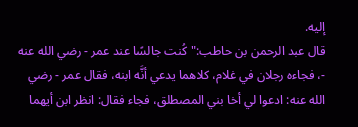إليه.
قال عبد الرحمن بن حاطب:"كُنت جالسًا عند عمر - رضي الله عنه -، فجاءه رجلان في غلام، كلاهما يدعي أنَّه ابنه، فقال عمر - رضي الله عنه: ادعوا لي أخا بني المصطلق، فجاء فقال: انظر ابن أيهما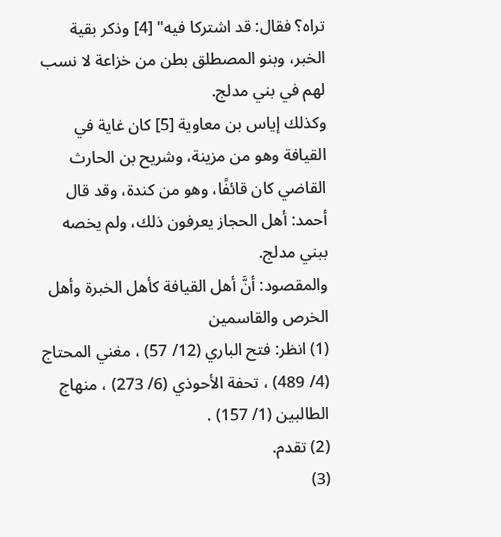تراه؟ فقال: قد اشتركا فيه" [4] وذكر بقية الخبر، وبنو المصطلق بطن من خزاعة لا نسب لهم في بني مدلج.
وكذلك إياس بن معاوية [5] كان غاية في القيافة وهو من مزينة، وشريح بن الحارث القاضي كان قائفًا، وهو من كندة، وقد قال أحمد: أهل الحجاز يعرفون ذلك، ولم يخصه ببني مدلج.
والمقصود: أنَّ أهل القيافة كأهل الخبرة وأهل الخرص والقاسمين
(1) انظر: فتح الباري (12/ 57) ، مغني المحتاج (4/ 489) ، تحفة الأحوذي (6/ 273) ، منهاج الطالبين (1/ 157) .
(2) تقدم.
(3)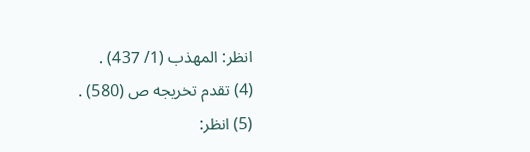انظر: المهذب (1/ 437) .
(4) تقدم تخريجه ص (580) .
(5) انظر: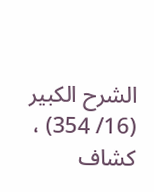الشرح الكبير (16/ 354) ، كشاف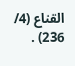القناع (4/ 236) .